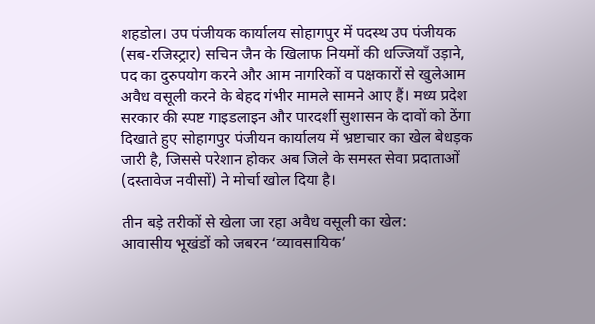शहडोल। उप पंजीयक कार्यालय सोहागपुर में पदस्थ उप पंजीयक (सब-रजिस्ट्रार) सचिन जैन के खिलाफ नियमों की धज्जियाँ उड़ाने, पद का दुरुपयोग करने और आम नागरिकों व पक्षकारों से खुलेआम अवैध वसूली करने के बेहद गंभीर मामले सामने आए हैं। मध्य प्रदेश सरकार की स्पष्ट गाइडलाइन और पारदर्शी सुशासन के दावों को ठेंगा दिखाते हुए सोहागपुर पंजीयन कार्यालय में भ्रष्टाचार का खेल बेधड़क जारी है, जिससे परेशान होकर अब जिले के समस्त सेवा प्रदाताओं (दस्तावेज नवीसों) ने मोर्चा खोल दिया है।

तीन बड़े तरीकों से खेला जा रहा अवैध वसूली का खेल:
आवासीय भूखंडों को जबरन ‘व्यावसायिक’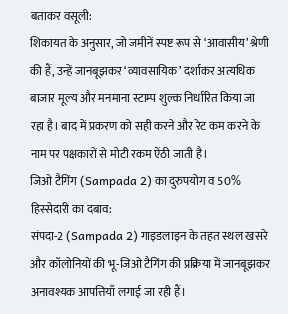बताकर वसूली:
शिकायत के अनुसार, जो जमीनें स्पष्ट रूप से ‘आवासीय’ श्रेणी की हैं, उन्हें जानबूझकर ‘व्यावसायिक’ दर्शाकर अत्यधिक बाजार मूल्य और मनमाना स्टाम्प शुल्क निर्धारित किया जा रहा है। बाद में प्रकरण को सही करने और रेट कम करने के नाम पर पक्षकारों से मोटी रकम ऐंठी जाती है।
जिओ टैगिंग (Sampada 2) का दुरुपयोग व 50% हिस्सेदारी का दबाव:
संपदा-2 (Sampada 2) गाइडलाइन के तहत स्थल खसरे और कॉलोनियों की भू-जिओ टैगिंग की प्रक्रिया में जानबूझकर अनावश्यक आपत्तियाँ लगाई जा रही हैं।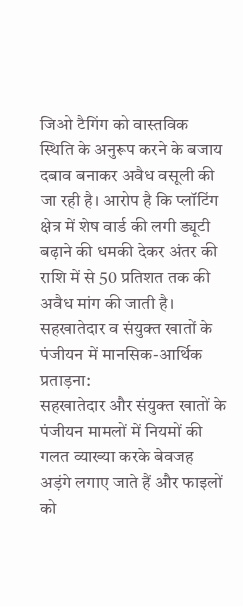जिओ टैगिंग को वास्तविक स्थिति के अनुरूप करने के बजाय दबाव बनाकर अवैध वसूली की जा रही है। आरोप है कि प्लॉटिंग क्षेत्र में शेष वार्ड की लगी ड्यूटी बढ़ाने की धमकी देकर अंतर की राशि में से 50 प्रतिशत तक की अवैध मांग की जाती है।
सहखातेदार व संयुक्त खातों के पंजीयन में मानसिक-आर्थिक प्रताड़ना:
सहखातेदार और संयुक्त खातों के पंजीयन मामलों में नियमों की गलत व्याख्या करके बेवजह अड़ंगे लगाए जाते हैं और फाइलों को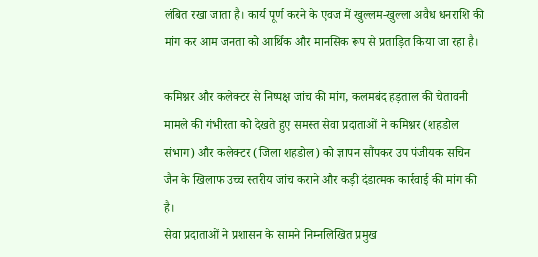लंबित रखा जाता है। कार्य पूर्ण करने के एवज में खुल्लम-खुल्ला अवैध धनराशि की मांग कर आम जनता को आर्थिक और मानसिक रूप से प्रताड़ित किया जा रहा है।

कमिश्नर और कलेक्टर से निष्पक्ष जांच की मांग, कलमबंद हड़ताल की चेतावनी
मामले की गंभीरता को देखते हुए समस्त सेवा प्रदाताओं ने कमिश्नर (शहडोल संभाग) और कलेक्टर (जिला शहडोल) को ज्ञापन सौंपकर उप पंजीयक सचिन जैन के खिलाफ उच्च स्तरीय जांच कराने और कड़ी दंडात्मक कार्रवाई की मांग की है।
सेवा प्रदाताओं ने प्रशासन के सामने निम्नलिखित प्रमुख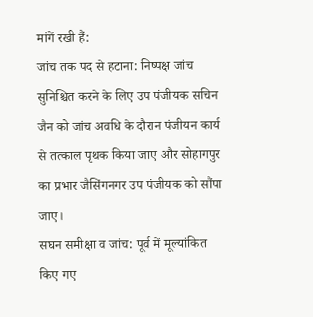मांगें रखी हैं:
जांच तक पद से हटाना: निष्पक्ष जांच सुनिश्चित करने के लिए उप पंजीयक सचिन जैन को जांच अवधि के दौरान पंजीयन कार्य से तत्काल पृथक किया जाए और सोहागपुर का प्रभार जैसिंगनगर उप पंजीयक को सौंपा जाए।
सघन समीक्षा व जांच: पूर्व में मूल्यांकित किए गए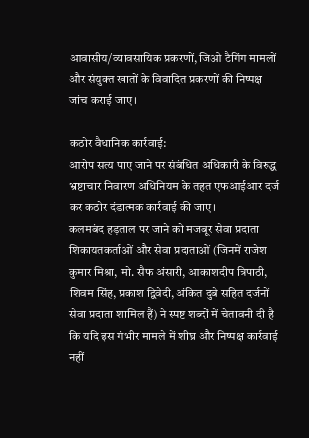आवासीय/व्यावसायिक प्रकरणों, जिओ टैगिंग मामलों और संयुक्त खातों के विवादित प्रकरणों की निष्पक्ष जांच कराई जाए।

कठोर वैधानिक कार्रवाई:
आरोप सत्य पाए जाने पर संबंधित अधिकारी के विरुद्ध भ्रष्टाचार निवारण अधिनियम के तहत एफआईआर दर्ज कर कठोर दंडात्मक कार्रवाई की जाए।
कलमबंद हड़ताल पर जाने को मजबूर सेवा प्रदाता
शिकायतकर्ताओं और सेवा प्रदाताओं (जिनमें राजेश कुमार मिश्रा, मो. सैफ अंसारी, आकाशदीप त्रिपाठी, शिवम सिंह, प्रकाश द्विवेदी, अंकित दुबे सहित दर्जनों सेवा प्रदाता शामिल हैं) ने स्पष्ट शब्दों में चेतावनी दी है कि यदि इस गंभीर मामले में शीघ्र और निष्पक्ष कार्रवाई नहीं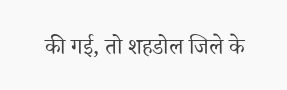की गई, तो शहडोल जिले के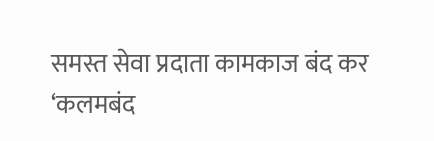समस्त सेवा प्रदाता कामकाज बंद कर ‘कलमबंद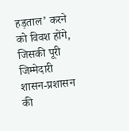हड़ताल’ करने को विवश होंगे, जिसकी पूरी जिम्मेदारी शासन-प्रशासन की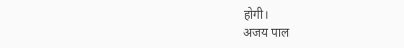होगी।
अजय पाल